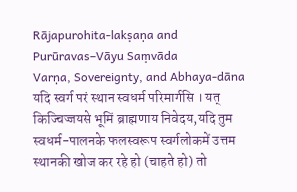Rājapurohita-lakṣaṇa and Purūravas–Vāyu Saṃvāda
Varṇa, Sovereignty, and Abhaya-dāna
यदि स्वर्ग परं स्थान स्वधर्म परिमार्गसि । यत् किज्चिज्जयसे भूमिं ब्राह्मणाय निवेदय,यदि तुम स्वधर्म-पालनके फलस्वरूप स्वर्गलोकमें उत्तम स्थानकी खोज कर रहे हो (चाहते हो) तो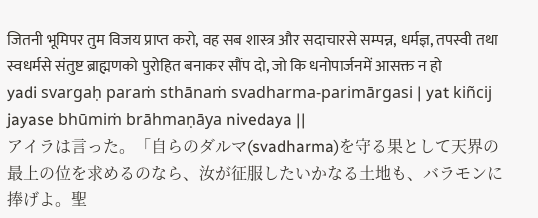जितनी भूमिपर तुम विजय प्राप्त करो, वह सब शास्त्र और सदाचारसे सम्पन्न, धर्मज्ञ, तपस्वी तथा स्वधर्मसे संतुष्ट ब्राह्मणको पुरोहित बनाकर सौंप दो, जो कि धनोपार्जनमें आसक्त न हो
yadi svargaḥ paraṁ sthānaṁ svadharma-parimārgasi | yat kiñcij jayase bhūmiṁ brāhmaṇāya nivedaya ||
アイラは言った。「自らのダルマ(svadharma)を守る果として天界の最上の位を求めるのなら、汝が征服したいかなる土地も、バラモンに捧げよ。聖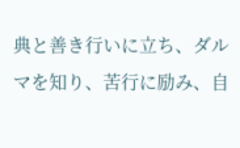典と善き行いに立ち、ダルマを知り、苦行に励み、自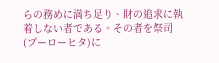らの務めに満ち足り、財の追求に執着しない者である。その者を祭司(プーローヒタ)に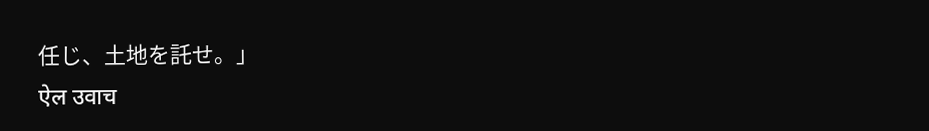任じ、土地を託せ。」
ऐल उवाच